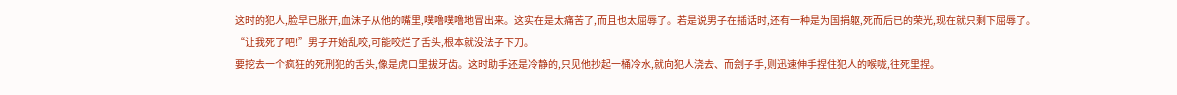这时的犯人,脸早已胀开,血沫子从他的嘴里,噗噜噗噜地冒出来。这实在是太痛苦了,而且也太屈辱了。若是说男子在插话时,还有一种是为国捐躯,死而后已的荣光,现在就只剩下屈辱了。
“让我死了吧!”男子开始乱咬,可能咬烂了舌头,根本就没法子下刀。
要挖去一个疯狂的死刑犯的舌头,像是虎口里拔牙齿。这时助手还是冷静的,只见他抄起一桶冷水,就向犯人浇去、而刽子手,则迅速伸手捏住犯人的喉咙,往死里捏。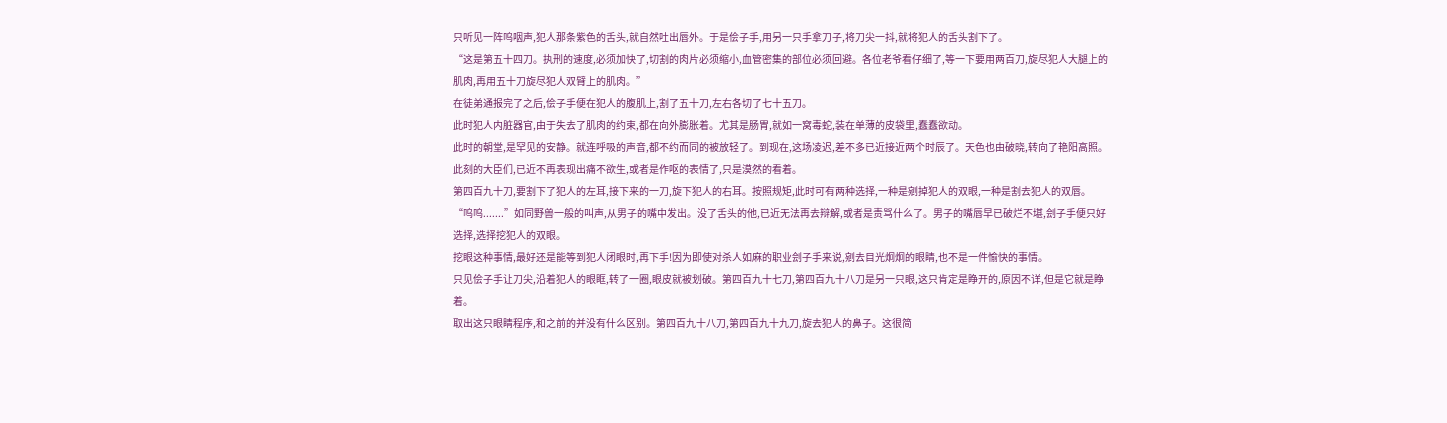只听见一阵呜咽声,犯人那条紫色的舌头,就自然吐出唇外。于是侩子手,用另一只手拿刀子,将刀尖一抖,就将犯人的舌头割下了。
“这是第五十四刀。执刑的速度,必须加快了,切割的肉片必须缩小,血管密集的部位必须回避。各位老爷看仔细了,等一下要用两百刀,旋尽犯人大腿上的肌肉,再用五十刀旋尽犯人双臂上的肌肉。”
在徒弟通报完了之后,侩子手便在犯人的腹肌上,割了五十刀,左右各切了七十五刀。
此时犯人内脏器官,由于失去了肌肉的约束,都在向外膨胀着。尤其是肠胃,就如一窝毒蛇,装在单薄的皮袋里,蠢蠢欲动。
此时的朝堂,是罕见的安静。就连呼吸的声音,都不约而同的被放轻了。到现在,这场凌迟,差不多已近接近两个时辰了。天色也由破晓,转向了艳阳高照。此刻的大臣们,已近不再表现出痛不欲生,或者是作呕的表情了,只是漠然的看着。
第四百九十刀,要割下了犯人的左耳,接下来的一刀,旋下犯人的右耳。按照规矩,此时可有两种选择,一种是剜掉犯人的双眼,一种是割去犯人的双唇。
“呜呜.......”如同野兽一般的叫声,从男子的嘴中发出。没了舌头的他,已近无法再去辩解,或者是责骂什么了。男子的嘴唇早已破烂不堪,刽子手便只好选择,选择挖犯人的双眼。
挖眼这种事情,最好还是能等到犯人闭眼时,再下手!因为即使对杀人如麻的职业刽子手来说,剜去目光炯炯的眼睛,也不是一件愉快的事情。
只见侩子手让刀尖,沿着犯人的眼眶,转了一圈,眼皮就被划破。第四百九十七刀,第四百九十八刀是另一只眼,这只肯定是睁开的,原因不详,但是它就是睁着。
取出这只眼睛程序,和之前的并没有什么区别。第四百九十八刀,第四百九十九刀,旋去犯人的鼻子。这很简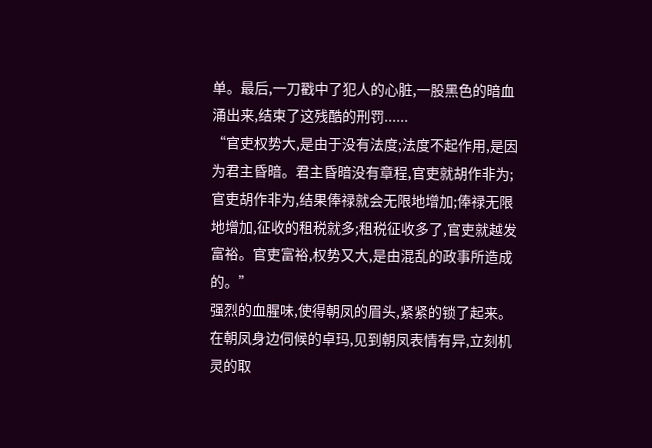单。最后,一刀戳中了犯人的心脏,一股黑色的暗血涌出来,结束了这残酷的刑罚......
“官吏权势大,是由于没有法度;法度不起作用,是因为君主昏暗。君主昏暗没有章程,官吏就胡作非为;官吏胡作非为,结果俸禄就会无限地增加;俸禄无限地增加,征收的租税就多;租税征收多了,官吏就越发富裕。官吏富裕,权势又大,是由混乱的政事所造成的。”
强烈的血腥味,使得朝凤的眉头,紧紧的锁了起来。在朝凤身边伺候的卓玛,见到朝凤表情有异,立刻机灵的取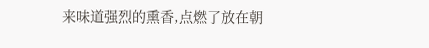来味道强烈的熏香,点燃了放在朝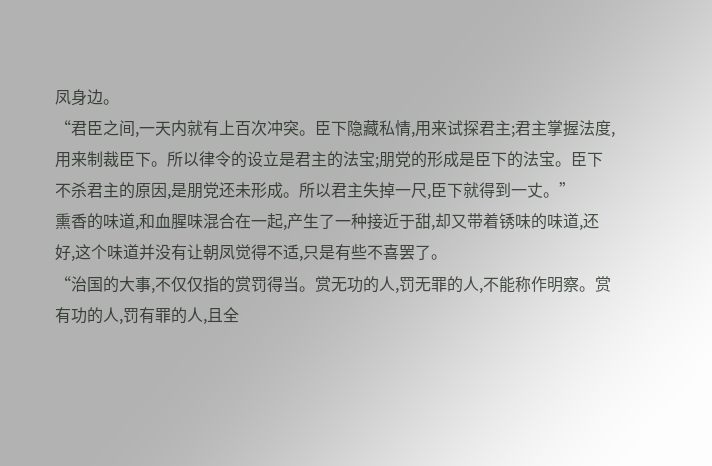凤身边。
“君臣之间,一天内就有上百次冲突。臣下隐藏私情,用来试探君主;君主掌握法度,用来制裁臣下。所以律令的设立是君主的法宝;朋党的形成是臣下的法宝。臣下不杀君主的原因,是朋党还未形成。所以君主失掉一尺,臣下就得到一丈。”
熏香的味道,和血腥味混合在一起,产生了一种接近于甜,却又带着锈味的味道,还好,这个味道并没有让朝凤觉得不适,只是有些不喜罢了。
“治国的大事,不仅仅指的赏罚得当。赏无功的人,罚无罪的人,不能称作明察。赏有功的人,罚有罪的人,且全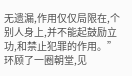无遗漏,作用仅仅局限在,个别人身上,并不能起鼓励立功,和禁止犯罪的作用。”
环顾了一圈朝堂,见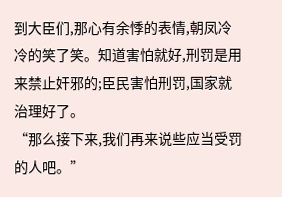到大臣们,那心有余悸的表情,朝凤冷冷的笑了笑。知道害怕就好,刑罚是用来禁止奸邪的;臣民害怕刑罚,国家就治理好了。
“那么接下来,我们再来说些应当受罚的人吧。”